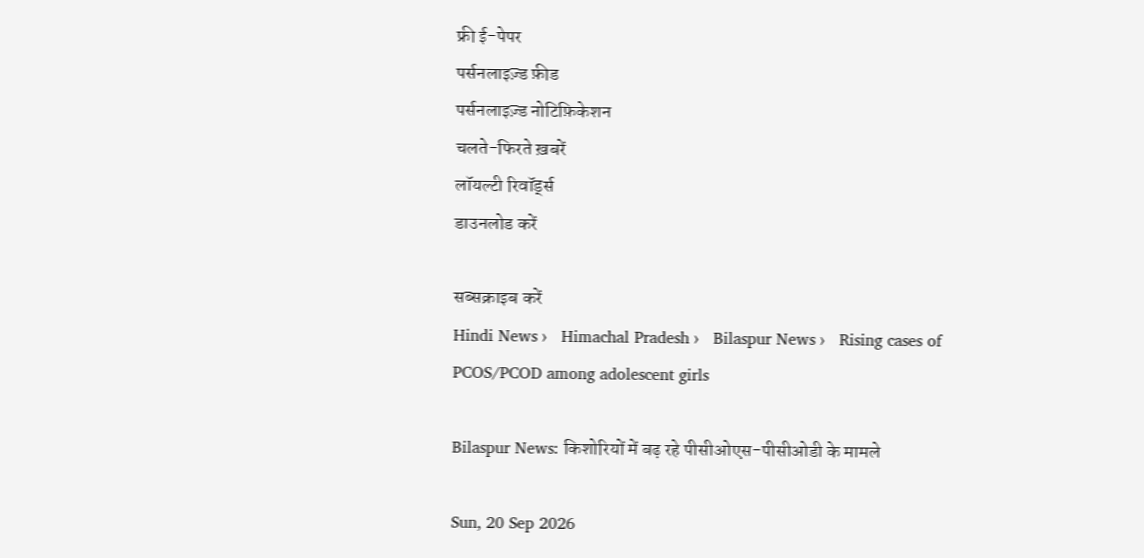फ्री ई-पेपर
पर्सनलाइज़्ड फ़ीड
पर्सनलाइज़्ड नोटिफ़िकेशन
चलते-फिरते ख़बरें
लॉयल्टी रिवॉर्ड्स
डाउनलोड करें

सब्सक्राइब करें
Hindi News ›   Himachal Pradesh ›   Bilaspur News ›   Rising cases of PCOS/PCOD among adolescent girls

Bilaspur News: किशोरियों में बढ़ रहे पीसीओएस-पीसीओडी के मामले

Sun, 20 Sep 2026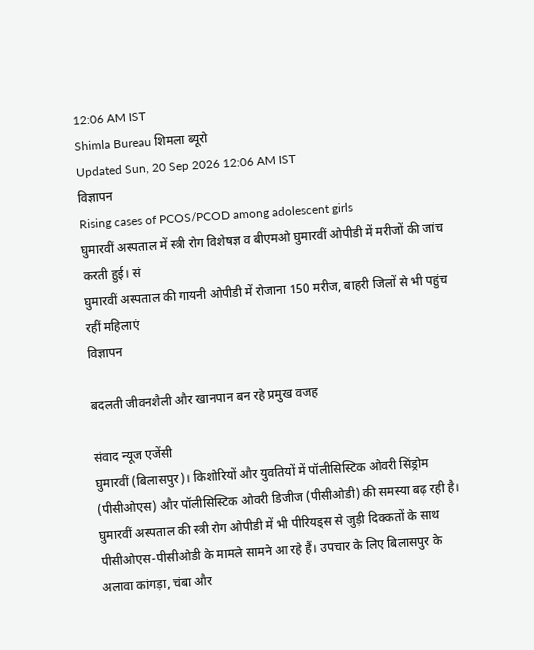12:06 AM IST
Shimla Bureau शिमला ब्यूरो
Updated Sun, 20 Sep 2026 12:06 AM IST
विज्ञापन
Rising cases of PCOS/PCOD among adolescent girls
घुमारवीं अस्पताल में स्त्री रोग विशेषज्ञ व बीएमओ घुमारवीं ओपीडी में मरीजों की जांच करती हुई। सं
घुमारवीं अस्पताल की गायनी ओपीडी में रोजाना 150 मरीज, बाहरी जिलों से भी पहुंच रहीं महिलाएं
विज्ञापन

बदलती जीवनशैली और खानपान बन रहे प्रमुख वजह

संवाद न्यूज एजेंसी
घुमारवीं (बिलासपुर)। किशोरियों और युवतियों में पॉलीसिस्टिक ओवरी सिंड्रोम (पीसीओएस) और पॉलीसिस्टिक ओवरी डिजीज (पीसीओडी) की समस्या बढ़ रही है। घुमारवीं अस्पताल की स्त्री रोग ओपीडी में भी पीरियड्स से जुड़ी दिक्कतों के साथ पीसीओएस-पीसीओडी के मामले सामने आ रहे हैं। उपचार के लिए बिलासपुर के अलावा कांगड़ा, चंबा और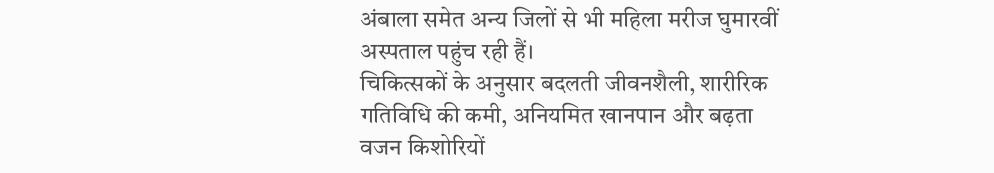अंबाला समेत अन्य जिलों से भी महिला मरीज घुमारवीं अस्पताल पहुंच रही हैं।
चिकित्सकों के अनुसार बदलती जीवनशैली, शारीरिक गतिविधि की कमी, अनियमित खानपान और बढ़ता वजन किशोरियों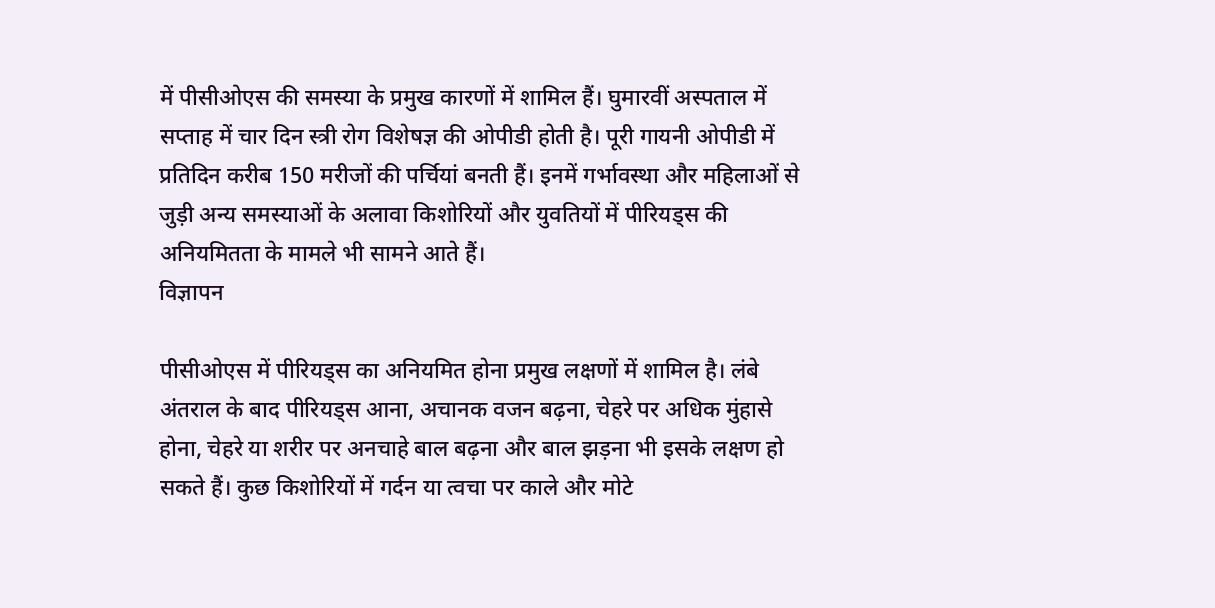में पीसीओएस की समस्या के प्रमुख कारणों में शामिल हैं। घुमारवीं अस्पताल में सप्ताह में चार दिन स्त्री रोग विशेषज्ञ की ओपीडी होती है। पूरी गायनी ओपीडी में प्रतिदिन करीब 150 मरीजों की पर्चियां बनती हैं। इनमें गर्भावस्था और महिलाओं से जुड़ी अन्य समस्याओं के अलावा किशोरियों और युवतियों में पीरियड्स की अनियमितता के मामले भी सामने आते हैं।
विज्ञापन

पीसीओएस में पीरियड्स का अनियमित होना प्रमुख लक्षणों में शामिल है। लंबे अंतराल के बाद पीरियड्स आना, अचानक वजन बढ़ना, चेहरे पर अधिक मुंहासे होना, चेहरे या शरीर पर अनचाहे बाल बढ़ना और बाल झड़ना भी इसके लक्षण हो सकते हैं। कुछ किशोरियों में गर्दन या त्वचा पर काले और मोटे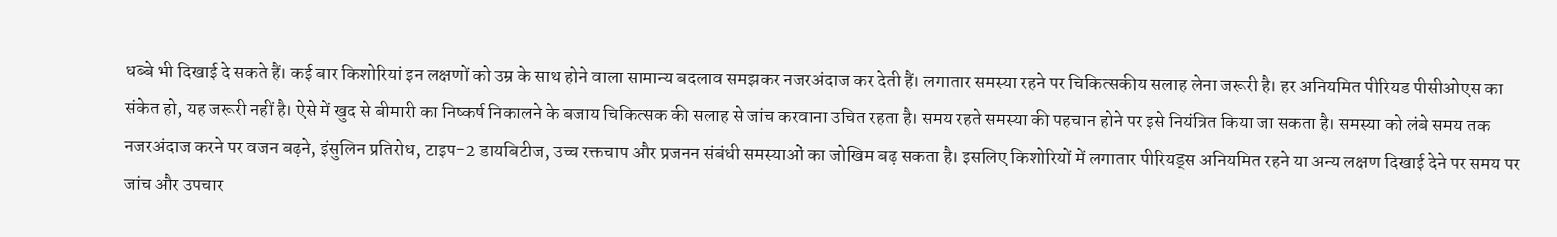धब्बे भी दिखाई दे सकते हैं। कई बार किशोरियां इन लक्षणों को उम्र के साथ होने वाला सामान्य बदलाव समझकर नजरअंदाज कर देती हैं। लगातार समस्या रहने पर चिकित्सकीय सलाह लेना जरूरी है। हर अनियमित पीरियड पीसीओएस का संकेत हो, यह जरूरी नहीं है। ऐसे में खुद से बीमारी का निष्कर्ष निकालने के बजाय चिकित्सक की सलाह से जांच करवाना उचित रहता है। समय रहते समस्या की पहचान होने पर इसे नियंत्रित किया जा सकता है। समस्या को लंबे समय तक नजरअंदाज करने पर वजन बढ़ने, इंसुलिन प्रतिरोध, टाइप-2 डायबिटीज, उच्च रक्तचाप और प्रजनन संबंधी समस्याओं का जोखिम बढ़ सकता है। इसलिए किशोरियों में लगातार पीरियड्स अनियमित रहने या अन्य लक्षण दिखाई देने पर समय पर जांच और उपचार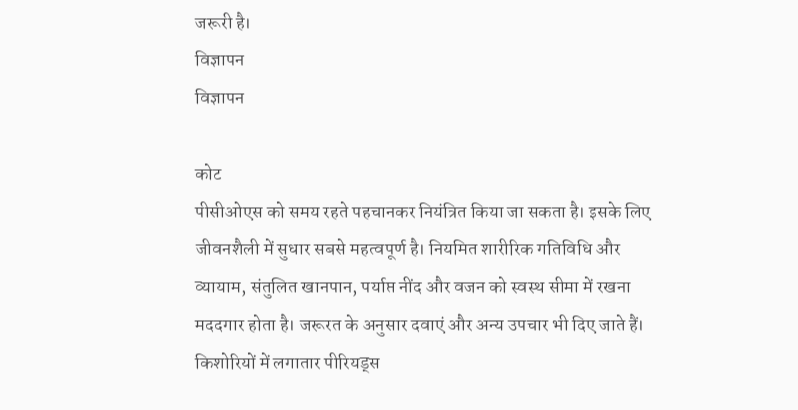जरूरी है।
विज्ञापन
विज्ञापन

कोट
पीसीओएस को समय रहते पहचानकर नियंत्रित किया जा सकता है। इसके लिए जीवनशैली में सुधार सबसे महत्वपूर्ण है। नियमित शारीरिक गतिविधि और व्यायाम, संतुलित खानपान, पर्याप्त नींद और वजन को स्वस्थ सीमा में रखना मददगार होता है। जरूरत के अनुसार दवाएं और अन्य उपचार भी दिए जाते हैं। किशोरियों में लगातार पीरियड्स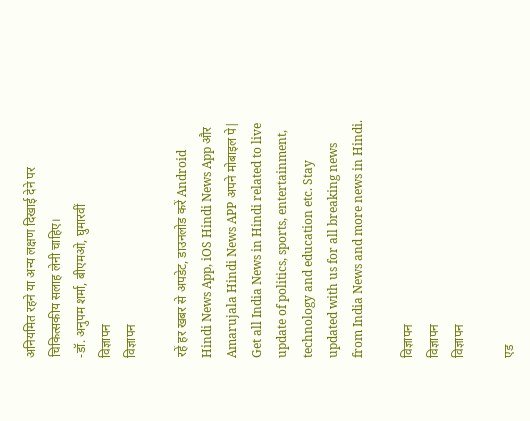अनियमित रहने या अन्य लक्षण दिखाई देने पर चिकित्सकीय सलाह लेनी चाहिए।
-डॉ. अनुपम शर्मा, बीएमओ, घुमारवीं
विज्ञापन
विज्ञापन

रहें हर खबर से अपडेट, डाउनलोड करें Android Hindi News App, iOS Hindi News App और Amarujala Hindi News APP अपने मोबाइल पे|
Get all India News in Hindi related to live update of politics, sports, entertainment, technology and education etc. Stay updated with us for all breaking news from India News and more news in Hindi.

विज्ञापन
विज्ञापन
विज्ञापन

एड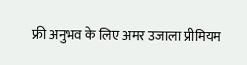फ्री अनुभव के लिए अमर उजाला प्रीमियम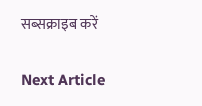सब्सक्राइब करें

Next Article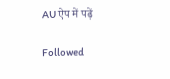AU ऐप में पढ़ें

Followed